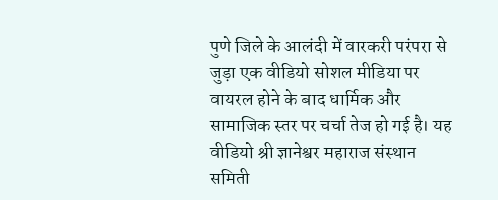पुणे जिले के आलंदी में वारकरी परंपरा से जुड़ा एक वीडियो सोशल मीडिया पर वायरल होने के बाद धार्मिक और सामाजिक स्तर पर चर्चा तेज हो गई है। यह वीडियो श्री ज्ञानेश्वर महाराज संस्थान समिती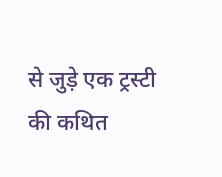से जुड़े एक ट्रस्टी की कथित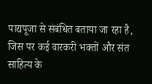पाद्यपूजा से संबंधित बताया जा रहा है, जिस पर कई वारकरी भक्तों और संत साहित्य के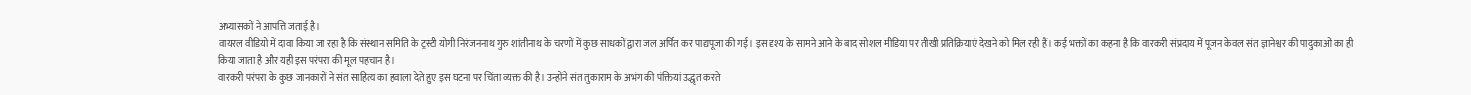अभ्यासकों ने आपत्ति जताई है।
वायरल वीडियो में दावा किया जा रहा है कि संस्थान समिति के ट्रस्टी योगी निरंजननाथ गुरु शांतीनाथ के चरणों में कुछ साधकों द्वारा जल अर्पित कर पाद्यपूजा की गई। इस दृश्य के सामने आने के बाद सोशल मीडिया पर तीखी प्रतिक्रियाएं देखने को मिल रही हैं। कई भक्तों का कहना है कि वारकरी संप्रदाय में पूजन केवल संत ज्ञानेश्वर की पादुकाओं का ही किया जाता है और यही इस परंपरा की मूल पहचान है।
वारकरी परंपरा के कुछ जानकारों ने संत साहित्य का हवाला देते हुए इस घटना पर चिंता व्यक्त की है। उन्होंने संत तुकाराम के अभंग की पंक्तियां उद्धृत करते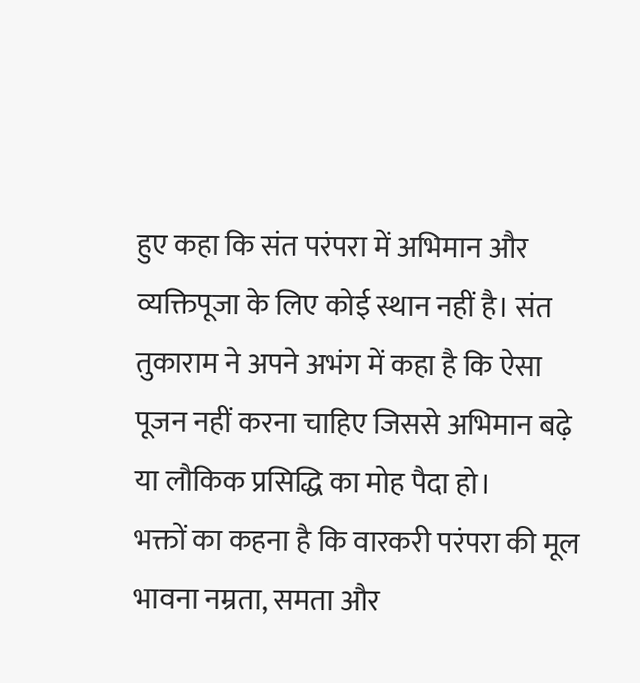हुए कहा कि संत परंपरा में अभिमान और व्यक्तिपूजा के लिए कोई स्थान नहीं है। संत तुकाराम ने अपने अभंग में कहा है कि ऐसा पूजन नहीं करना चाहिए जिससे अभिमान बढ़े या लौकिक प्रसिद्धि का मोह पैदा हो।
भक्तों का कहना है कि वारकरी परंपरा की मूल भावना नम्रता, समता और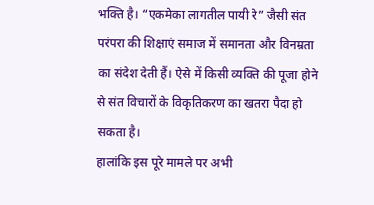भक्ति है। “एकमेका लागतील पायी रे” जैसी संत परंपरा की शिक्षाएं समाज में समानता और विनम्रता का संदेश देती हैं। ऐसे में किसी व्यक्ति की पूजा होने से संत विचारों के विकृतिकरण का खतरा पैदा हो सकता है।
हालांकि इस पूरे मामले पर अभी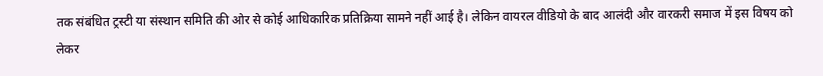तक संबंधित ट्रस्टी या संस्थान समिति की ओर से कोई आधिकारिक प्रतिक्रिया सामने नहीं आई है। लेकिन वायरल वीडियो के बाद आलंदी और वारकरी समाज में इस विषय को लेकर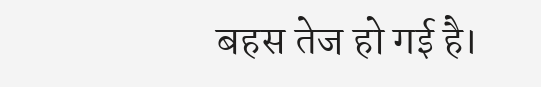बहस तेज हो गई है।